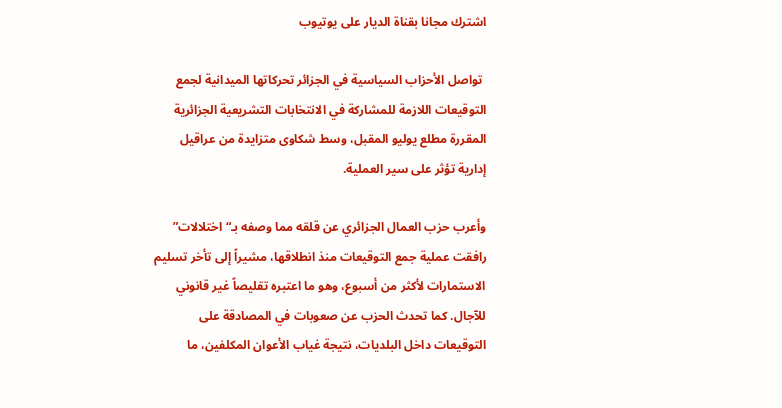اشترك مجانا بقناة الديار على يوتيوب

 تواصل الأحزاب السياسية في الجزائر تحركاتها الميدانية لجمع التوقيعات اللازمة للمشاركة في الانتخابات التشريعية الجزائرية المقررة مطلع يوليو المقبل، وسط شكاوى متزايدة من عراقيل إدارية تؤثر على سير العملية.

وأعرب حزب العمال الجزائري عن قلقه مما وصفه بـ“اختلالات” رافقت عملية جمع التوقيعات منذ انطلاقها، مشيراً إلى تأخر تسليم الاستمارات لأكثر من أسبوع، وهو ما اعتبره تقليصاً غير قانوني للآجال. كما تحدث الحزب عن صعوبات في المصادقة على التوقيعات داخل البلديات، نتيجة غياب الأعوان المكلفين، ما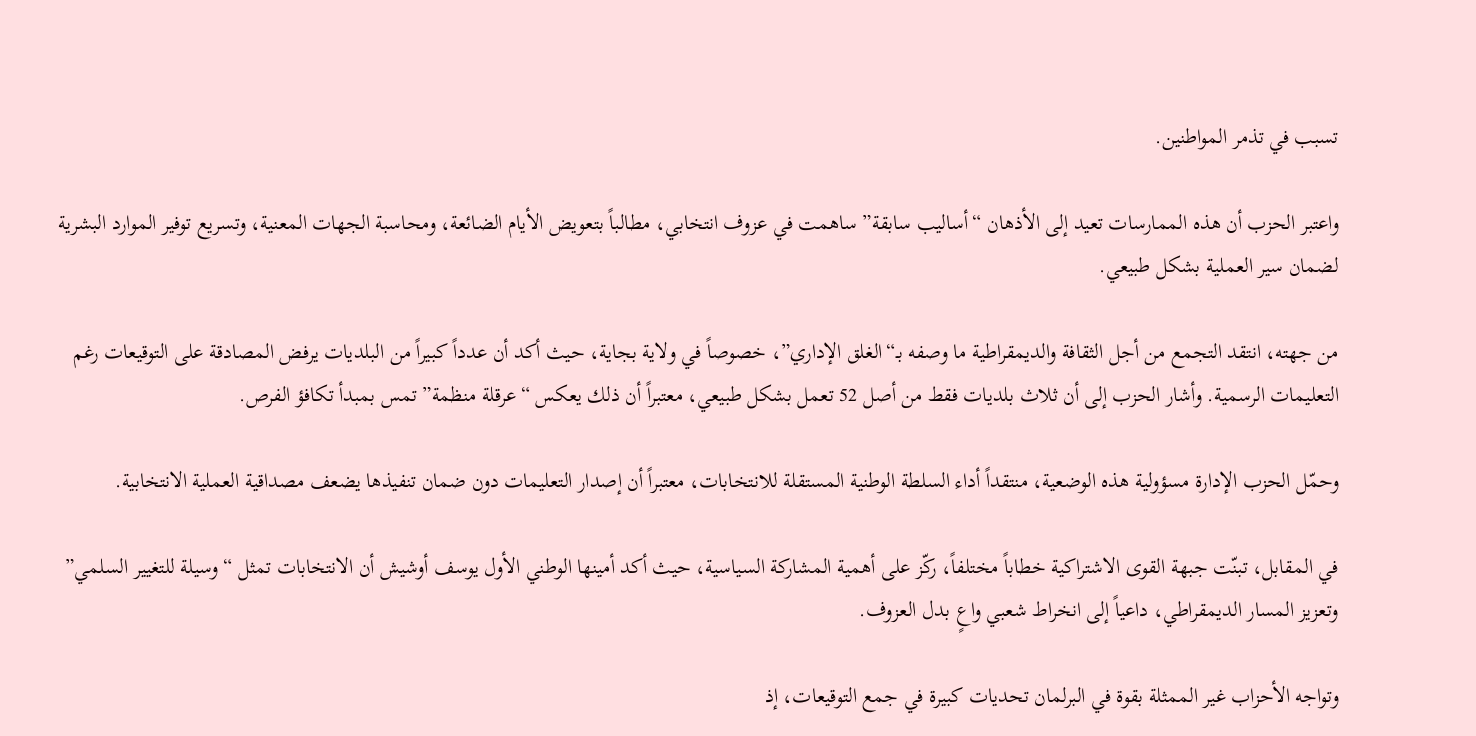تسبب في تذمر المواطنين.

واعتبر الحزب أن هذه الممارسات تعيد إلى الأذهان “أساليب سابقة” ساهمت في عزوف انتخابي، مطالباً بتعويض الأيام الضائعة، ومحاسبة الجهات المعنية، وتسريع توفير الموارد البشرية لضمان سير العملية بشكل طبيعي.

من جهته، انتقد التجمع من أجل الثقافة والديمقراطية ما وصفه بـ“الغلق الإداري”، خصوصاً في ولاية بجاية، حيث أكد أن عدداً كبيراً من البلديات يرفض المصادقة على التوقيعات رغم التعليمات الرسمية. وأشار الحزب إلى أن ثلاث بلديات فقط من أصل 52 تعمل بشكل طبيعي، معتبراً أن ذلك يعكس “عرقلة منظمة” تمس بمبدأ تكافؤ الفرص.

وحمّل الحزب الإدارة مسؤولية هذه الوضعية، منتقداً أداء السلطة الوطنية المستقلة للانتخابات، معتبراً أن إصدار التعليمات دون ضمان تنفيذها يضعف مصداقية العملية الانتخابية.

في المقابل، تبنّت جبهة القوى الاشتراكية خطاباً مختلفاً، ركّز على أهمية المشاركة السياسية، حيث أكد أمينها الوطني الأول يوسف أوشيش أن الانتخابات تمثل “وسيلة للتغيير السلمي” وتعزيز المسار الديمقراطي، داعياً إلى انخراط شعبي واعٍ بدل العزوف.

وتواجه الأحزاب غير الممثلة بقوة في البرلمان تحديات كبيرة في جمع التوقيعات، إذ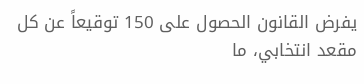يفرض القانون الحصول على 150 توقيعاً عن كل مقعد انتخابي، ما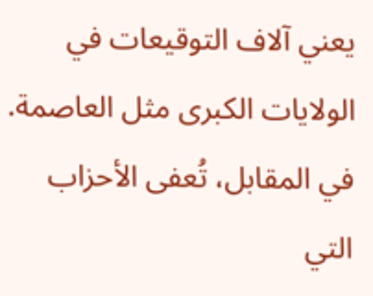يعني آلاف التوقيعات في الولايات الكبرى مثل العاصمة. في المقابل، تُعفى الأحزاب التي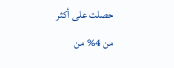حصلت على أكثر من 4% من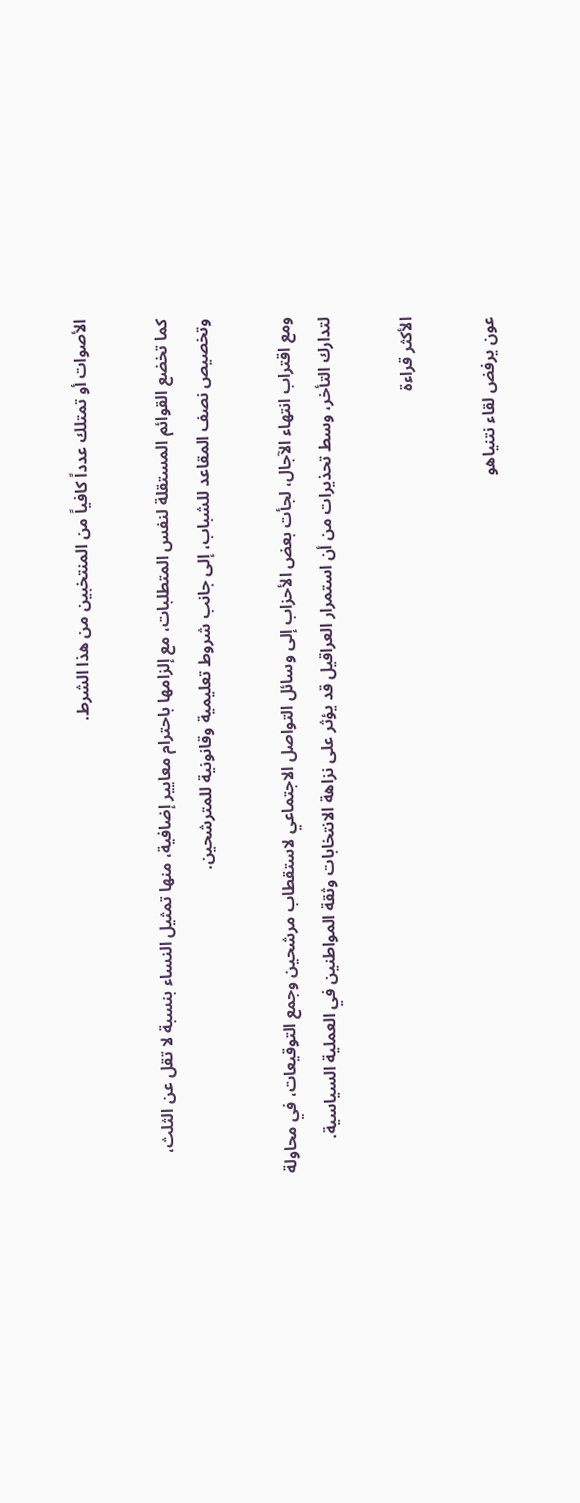الأصوات أو تمتلك عدداً كافياً من المنتخبين من هذا الشرط.

كما تخضع القوائم المستقلة لنفس المتطلبات، مع إلزامها باحترام معايير إضافية، منها تمثيل النساء بنسبة لا تقل عن الثلث، وتخصيص نصف المقاعد للشباب، إلى جانب شروط تعليمية وقانونية للمترشحين.

ومع اقتراب انتهاء الآجال، لجأت بعض الأحزاب إلى وسائل التواصل الاجتماعي لاستقطاب مرشحين وجمع التوقيعات، في محاولة لتدارك التأخر، وسط تحذيرات من أن استمرار العراقيل قد يؤثر على نزاهة الانتخابات وثقة المواطنين في العملية السياسية.

الأكثر قراءة

عون يرفض لقاء نتنياهو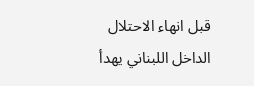قبل انهاء الاحتلال الداخل اللبناني يهدأ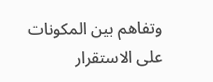وتفاهم بين المكونات على الاستقرار